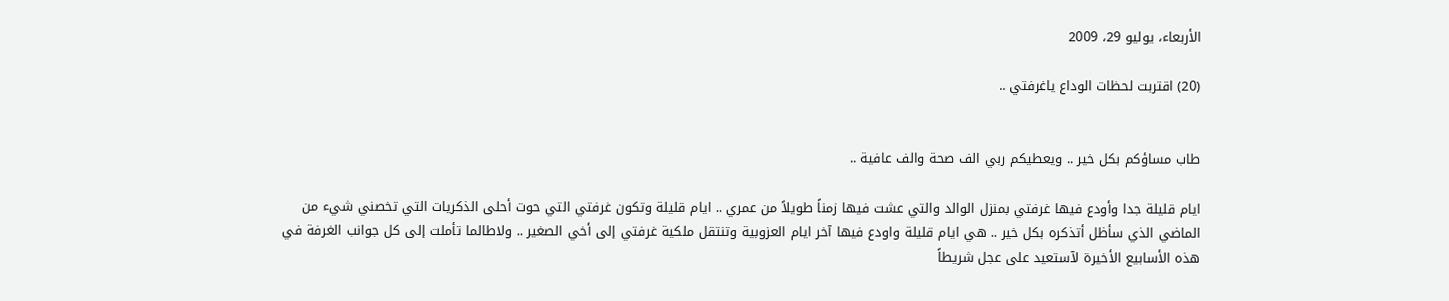الأربعاء، يوليو 29، 2009

(20) اقتربت لحظات الوداع ياغرفتي ..


طاب مساؤكم بكل خير .. ويعطيكم ربي الف صحة والف عافية ..

ايام قليلة جدا وأودع فيها غرفتي بمنزل الوالد والتي عشت فيها زمناً طويلاً من عمري .. ايام قليلة وتكون غرفتي التي حوت أحلى الذكريات التي تخصني شيء من الماضي الذي سأظل أتذكره بكل خير .. هي ايام قليلة واودع فيها آخر ايام العزوبية وتنتقل ملكية غرفتي إلى أخي الصغير .. ولاطالما تأملت إلى كل جوانب الغرفة في هذه الأسابيع الأخيرة لآستعيد على عجل شريطاً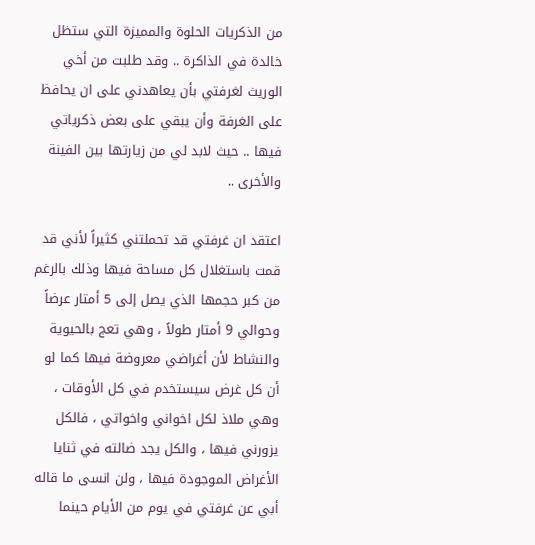من الذكريات الحلوة والمميزة التي ستظل خالدة في الذاكرة .. وقد طلبت من أخي الوريث لغرفتي بأن يعاهدني على ان يحافظ على الغرفة وأن يبقي على بعض ذكرياتي فيها .. حيث لابد لي من زيارتها بين الفينة والأخرى ..

اعتقد ان غرفتي قد تحملتني كثيراً لأني قد قمت باستغلال كل مساحة فيها وذلك بالرغم من كبر حجمها الذي يصل إلى 5 أمتار عرضاً وحوالي 9 أمتار طولاً ، وهي تعج بالحيوية والنشاط لأن أغراضي معروضة فيها كما لو أن كل غرض سيستخدم في كل الأوقات ، وهي ملاذ لكل اخواني واخواتي ، فالكل يزورني فيها ، والكل يجد ضالته في ثنايا الأغراض الموجودة فيها ، ولن انسى ما قاله أبي عن غرفتي في يوم من الأيام حينما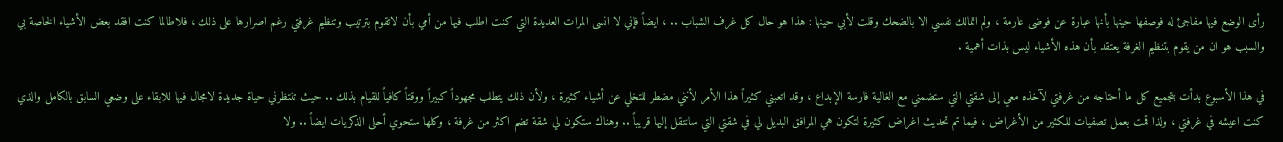رأى الوضع فيها مفاجئ له فوصفها حينها بأنها عبارة عن فوضى عارمة ، ولم اتمالك نفسي الا بالضحك وقلت لأبي حينها : هذا هو حال كل غرف الشباب .. ، ايضاً فإني لا انسى المرات العديدة التي كنت اطلب فيها من أمي بأن لاتقوم بترتيب وتنظيم غرفتي رغم اصرارها على ذلك ، فلاطالما كنت افقد بعض الأشياء الخاصة بي والسبب هو ان من يقوم بتنظيم الغرفة يعتقد بأن هذه الأشياء ليس بذات أهمية .

في هذا الأسبوع بدأت بتجميع كل ما أحتاجه من غرفتي لآخذه معي إلى شقتي التي ستضمني مع الغالية فارسة الإبداع ، وقد اتعبني كثيراً هذا الأمر لأنني مضطر للتخلي عن أشياء كثيرة ، ولأن ذلك يتطلب مجهوداً كبيراً ووقتاً كافياً للقيام بذلك .. حيث تنتظرني حياة جديدة لامجال فيها للابقاء على وضعي السابق بالكامل والذي كنت اعيشه في غرفتي ، ولذا قمت بعمل تصفيات للكثير من الأغراض ، فيما تم تحديث اغراض كثيرة لتكون هي المرافق البديل لي في شقتي التي سانتقل إليها قريباً .. وهناك ستكون لي شقة تضم اكثر من غرفة ، وكلها ستحوي أحلى الذكريات ايضاً .. ولا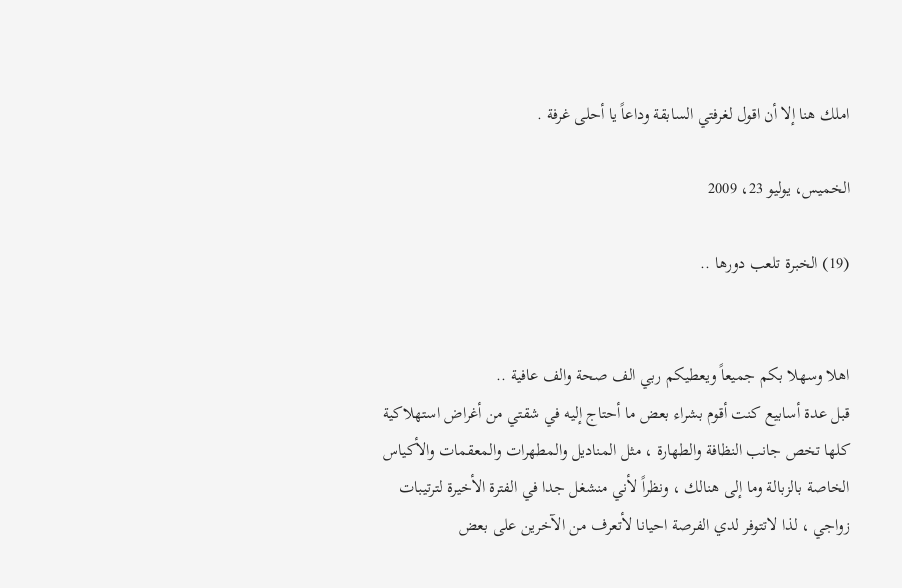املك هنا إلا أن اقول لغرفتي السابقة وداعاً يا أحلى غرفة .

الخميس، يوليو 23، 2009

(19) الخبرة تلعب دورها ..


اهلا وسهلا بكم جميعاً ويعطيكم ربي الف صحة والف عافية ..
قبل عدة أسابيع كنت أقوم بشراء بعض ما أحتاج إليه في شقتي من أغراض استهلاكية كلها تخص جانب النظافة والطهارة ، مثل المناديل والمطهرات والمعقمات والأكياس الخاصة بالزبالة وما إلى هنالك ، ونظراً لأني منشغل جدا في الفترة الأخيرة لترتيبات زواجي ، لذا لاتتوفر لدي الفرصة احيانا لأتعرف من الآخرين على بعض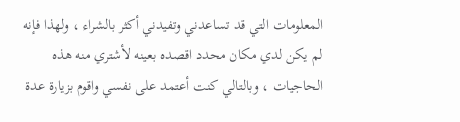المعلومات التي قد تساعدني وتفيدني أكثر بالشراء ، ولهذا فإنه لم يكن لدي مكان محدد اقصده بعينه لأشتري منه هذه الحاجيات ، وبالتالي كنت أعتمد على نفسي واقوم بزيارة عدة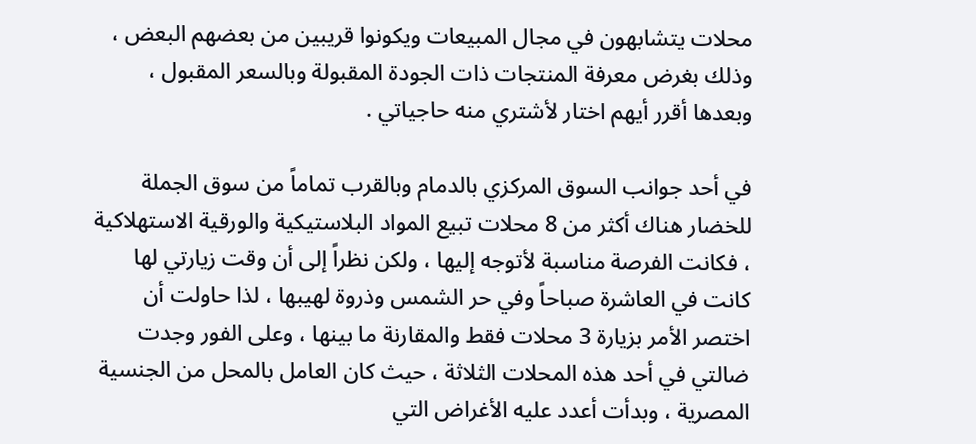محلات يتشابهون في مجال المبيعات ويكونوا قريبين من بعضهم البعض ، وذلك بغرض معرفة المنتجات ذات الجودة المقبولة وبالسعر المقبول ، وبعدها أقرر أيهم اختار لأشتري منه حاجياتي .

في أحد جوانب السوق المركزي بالدمام وبالقرب تماماً من سوق الجملة للخضار هناك أكثر من 8 محلات تبيع المواد البلاستيكية والورقية الاستهلاكية ، فكانت الفرصة مناسبة لأتوجه إليها ، ولكن نظراً إلى أن وقت زيارتي لها كانت في العاشرة صباحاً وفي حر الشمس وذروة لهيبها ، لذا حاولت أن اختصر الأمر بزيارة 3 محلات فقط والمقارنة ما بينها ، وعلى الفور وجدت ضالتي في أحد هذه المحلات الثلاثة ، حيث كان العامل بالمحل من الجنسية المصرية ، وبدأت أعدد عليه الأغراض التي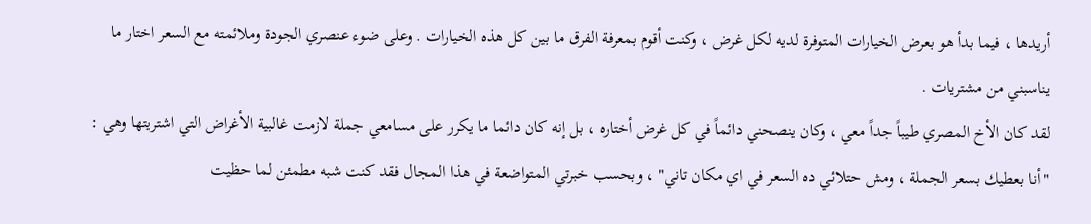أريدها ، فيما بدأ هو بعرض الخيارات المتوفرة لديه لكل غرض ، وكنت أقوم بمعرفة الفرق ما بين كل هذه الخيارات . وعلى ضوء عنصري الجودة وملائمته مع السعر اختار ما يناسبني من مشتريات .
لقد كان الأخ المصري طيباً جداً معي ، وكان ينصحني دائماً في كل غرض أختاره ، بل إنه كان دائما ما يكرر على مسامعي جملة لازمت غالبية الأغراض التي اشتريتها وهي : "أنا بعطيك بسعر الجملة ، ومش حتلائي ده السعر في اي مكان تاني" ، وبحسب خبرتي المتواضعة في هذا المجال فقد كنت شبه مطمئن لما حظيت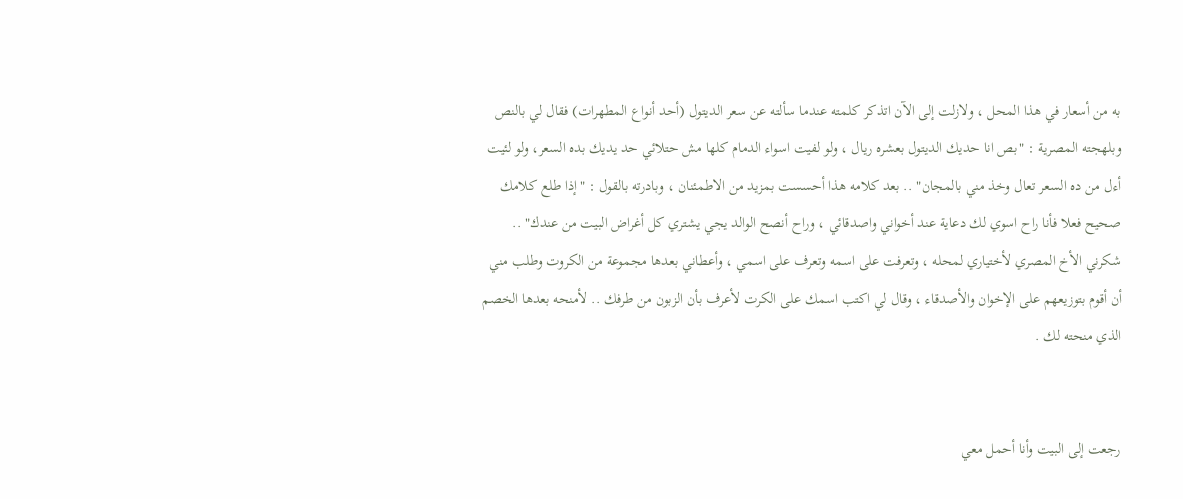به من أسعار في هذا المحل ، ولازلت إلى الآن اتذكر كلمته عندما سألته عن سعر الديتول (أحد أنواع المطهرات) فقال لي بالنص وبلهجته المصرية : "بص انا حديك الديتول بعشره ريال ، ولو لفيت اسواء الدمام كلها مش حتلائي حد يديك بده السعر، ولو لئيت أءل من ده السعر تعال وخذ مني بالمجان" .. بعد كلامه هذا أحسست بمزيد من الاطمئنان ، وبادرته بالقول : "إذا طلع كلامك صحيح فعلا فأنا راح اسوي لك دعاية عند أخواني واصدقائي ، وراح أنصح الوالد يجي يشتري كل أغراض البيت من عندك" .. شكرني الأخ المصري لأختياري لمحله ، وتعرفت على اسمه وتعرف على اسمي ، وأعطاني بعدها مجموعة من الكروت وطلب مني أن أقوم بتوزيعهم على الإخوان والأصدقاء ، وقال لي اكتب اسمك على الكرت لأعرف بأن الزبون من طرفك .. لأمنحه بعدها الخصم الذي منحته لك .


رجعت إلى البيت وأنا أحمل معي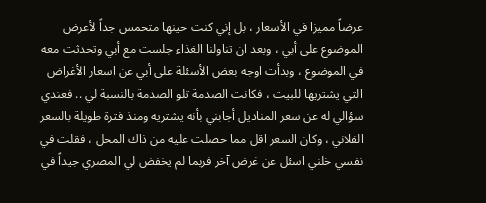عرضاً مميزا في الأسعار ، بل إني كنت حينها متحمس جداً لأعرض الموضوع على أبي ، وبعد ان تناولنا الغذاء جلست مع أبي وتحدثت معه في الموضوع ، وبدأت اوجه بعض الأسئلة على أبي عن اسعار الأغراض التي يشتريها للبيت ، فكانت الصدمة تلو الصدمة بالنسبة لي .. فعندي سؤالي له عن سعر المناديل أجابني بأنه يشتريه ومنذ فترة طويلة بالسعر الفلاني ، وكان السعر اقل مما حصلت عليه من ذاك المحل ، فقلت في نفسي خلني اسئل عن غرض آخر فربما لم يخفض لي المصري جيداً في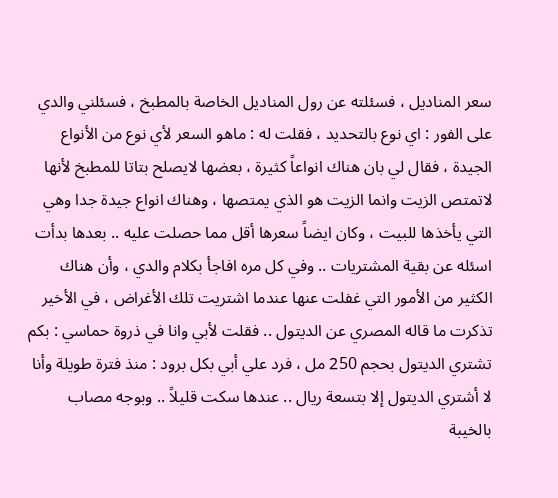سعر المناديل ، فسئلته عن رول المناديل الخاصة بالمطبخ ، فسئلني والدي على الفور : اي نوع بالتحديد ، فقلت له : ماهو السعر لأي نوع من الأنواع الجيدة ، فقال لي بان هناك انواعاً كثيرة ، بعضها لايصلح بتاتا للمطبخ لأنها لاتمتص الزيت وانما الزيت هو الذي يمتصها ، وهناك انواع جيدة جدا وهي التي يأخذها للبيت ، وكان ايضاً سعرها أقل مما حصلت عليه .. بعدها بدأت اسئله عن بقية المشتريات .. وفي كل مره افاجأ بكلام والدي ، وأن هناك الكثير من الأمور التي غفلت عنها عندما اشتريت تلك الأغراض ، في الأخير تذكرت ما قاله المصري عن الديتول .. فقلت لأبي وانا في ذروة حماسي : بكم تشتري الديتول بحجم 250 مل ، فرد علي أبي بكل برود : منذ فترة طويلة وأنا لا أشتري الديتول إلا بتسعة ريال .. عندها سكت قليلاً .. وبوجه مصاب بالخيبة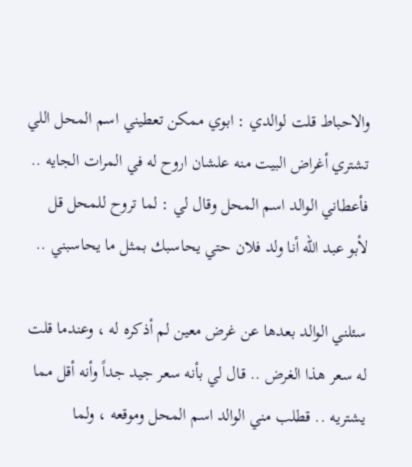والاحباط قلت لوالدي : ابوي ممكن تعطيني اسم المحل اللي تشتري أغراض البيت منه علشان اروح له في المرات الجايه .. فأعطاني الوالد اسم المحل وقال لي : لما تروح للمحل قل لأبو عبد الله أنا ولد فلان حتي يحاسبك بمثل ما يحاسبني ..

سئلني الوالد بعدها عن غرض معين لم أذكره له ، وعندما قلت له سعر هذا الغرض .. قال لي بأنه سعر جيد جداً وأنه أقل مما يشتريه .. قطلب مني الوالد اسم المحل وموقعه ، ولما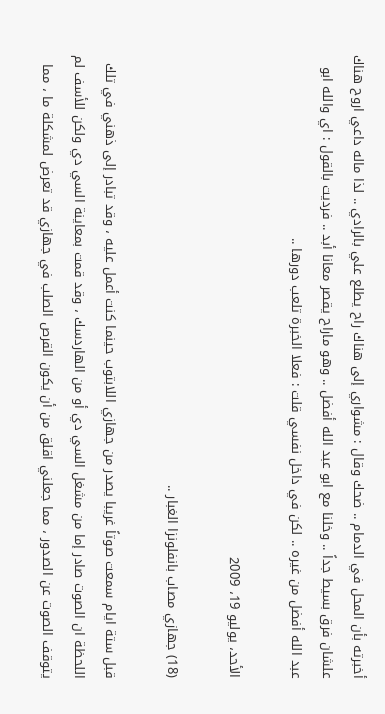أخبرته بأن المحل في الدمام .. ضحك وقال : مشواري إلى هناك راح يطلع علي بالرادي .. لذا ماله داعي اروح هناك علشان فرق بسيط جداً .. وخلنا مع ابو عبد الله أفضل .. وهو ماراح يقصر معانا أبد .. فرديت بالقول : اي والله ابو عبد الله أفضل من غيره .. لكن في داخل نفسي قلت : فعلا الخبرة تلعب دورها ..

الأحد، يوليو 19، 2009

(18) جهازي مصاب بانفلونزا الغبار ..

قبل ستة ايام سمعت صوتاً غريبا يصدر من جهازي اللابتوب حينما كنت أعمل عليه ، وقد تبادر إلى ذهني في تلك اللحظة ان الصوت صادر إما من مشغل السي دي أو من الهاردسك ، وقد قمت بمعاينة السي دي ولكن للأسف لم يتوقف الصوت عن الصدور ، مما جعلني اقلق من أن يكون القرص الصلب في جهازي قد تعرض لمشكلة ما ، مما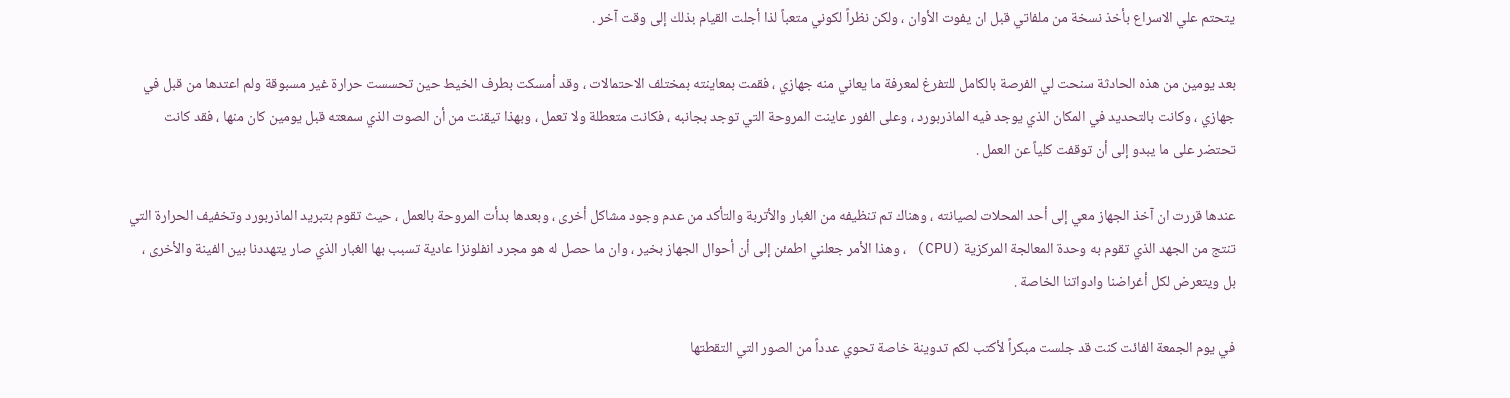يتحتم علي الاسراع بأخذ نسخة من ملفاتي قبل ان يفوت الأوان ، ولكن نظراً لكوني متعباً لذا أجلت القيام بذلك إلى وقت آخر .

بعد يومين من هذه الحادثة سنحت لي الفرصة بالكامل للتفرغ لمعرفة ما يعاني منه جهازي ، فقمت بمعاينته بمختلف الاحتمالات ، وقد أمسكت بطرف الخيط حين تحسست حرارة غير مسبوقة ولم اعتدها من قبل في جهازي ، وكانت بالتحديد في المكان الذي يوجد فيه الماذربورد ، وعلى الفور عاينت المروحة التي توجد بجانبه ، فكانت متعطلة ولا تعمل ، وبهذا تيقنت من أن الصوت الذي سمعته قبل يومين كان منها ، فقد كانت تحتضر على ما يبدو إلى أن توقفت كلياً عن العمل .

عندها قررت ان آخذ الجهاز معي إلى أحد المحلات لصيانته ، وهناك تم تنظيفه من الغبار والأتربة والتأكد من عدم وجود مشاكل أخرى ، وبعدها بدأت المروحة بالعمل ، حيث تقوم بتبريد الماذربورد وتخفيف الحرارة التي تنتج من الجهد الذي تقوم به وحدة المعالجة المركزية (CPU) ، وهذا الأمر جعلني اطمئن إلى أن أحوال الجهاز بخير ، وان ما حصل له هو مجرد انفلونزا عادية تسبب بها الغبار الذي صار يتهددنا بين الفينة والأخرى ، بل ويتعرض لكل أغراضنا وادواتنا الخاصة .

في يوم الجمعة الفائت كنت قد جلست مبكراً لأكتب لكم تدوينة خاصة تحوي عدداً من الصور التي التقطتها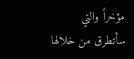مؤخراً والتي سأتطرق من خلالها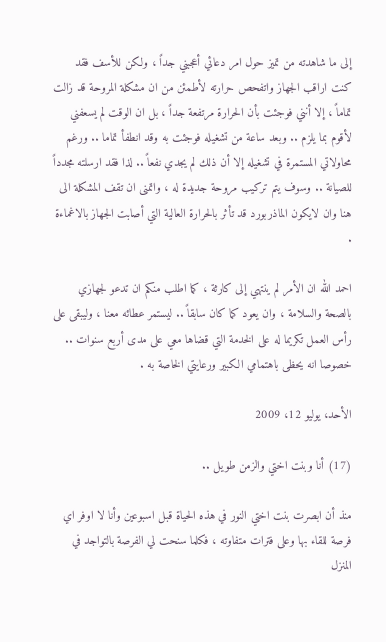إلى ما شاهدته من تميز حول امر دعائي أعجبني جداً ، ولكن للأسف فقد كنت اراقب الجهاز واتفحص حرارته لأطمئن من ان مشكلة المروحة قد زالت تماماً ، إلا أنني فوجئت بأن الحرارة مرتفعة جداً ، بل ان الوقت لم يسعفني لأقوم بما يلزم .. وبعد ساعة من تشغيله فوجئت به وقد انطفأ تماما .. ورغم محاولاتي المستمرة في تشغيله إلا أن ذلك لم يجدي نفعاً .. لذا فقد ارسلته مجدداً للصيانة .. وسوف يتم تركيب مروحة جديدة له ، واتمنى ان تقف المشكلة الى هنا وان لايكون الماذربورد قد تأثر بالحرارة العالية التي أصابت الجهاز بالاغماءة .

احمد الله ان الأمر لم ينتهي إلى كارثة ، كما اطلب منكم ان تدعو لجهازي بالصحة والسلامة ، وان يعود كما كان سابقاً .. ليستمر عطائه معنا ، وليبقى على رأس العمل تكريما له على الخدمة التي قضاها معي على مدى أربع سنوات .. خصوصا انه يحظى باهتمامي الكبير ورعايتي الخاصة به .

الأحد، يوليو 12، 2009

(17) أنا وبنت اختي والزمن طويل ..

منذ أن ابصرت بنت اختي النور في هذه الحياة قبل اسبوعين وأنا لا اوفر اي فرصة للقاء بها وعلى فترات متفاوته ، فكلما سنحت لي الفرصة بالتواجد في المنزل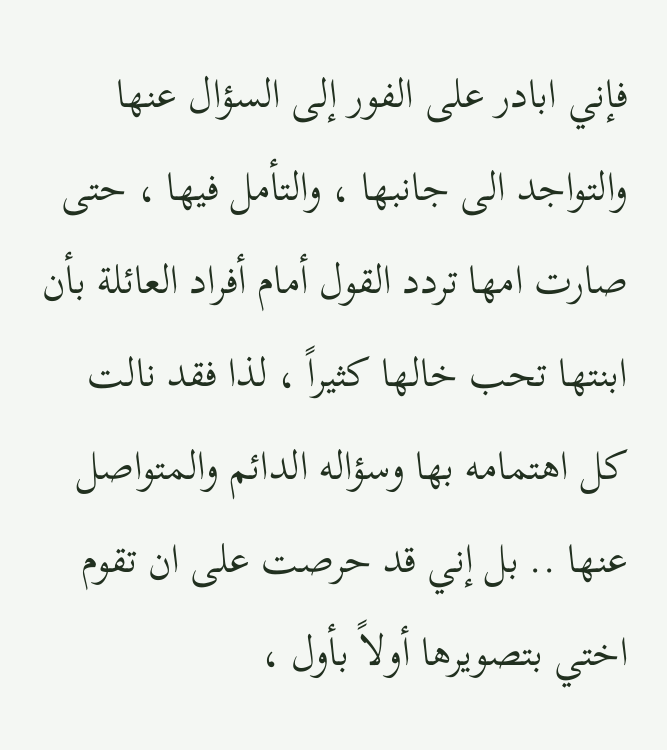فإني ابادر على الفور إلى السؤال عنها والتواجد الى جانبها ، والتأمل فيها ، حتى صارت امها تردد القول أمام أفراد العائلة بأن ابنتها تحب خالها كثيراً ، لذا فقد نالت كل اهتمامه بها وسؤاله الدائم والمتواصل عنها .. بل إني قد حرصت على ان تقوم اختي بتصويرها أولاً بأول ،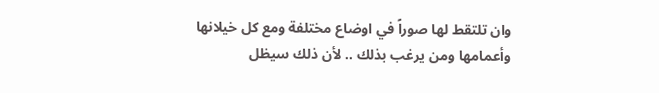وان تلتقط لها صوراً في اوضاع مختلفة ومع كل خيلانها وأعمامها ومن يرغب بذلك .. لأن ذلك سيظل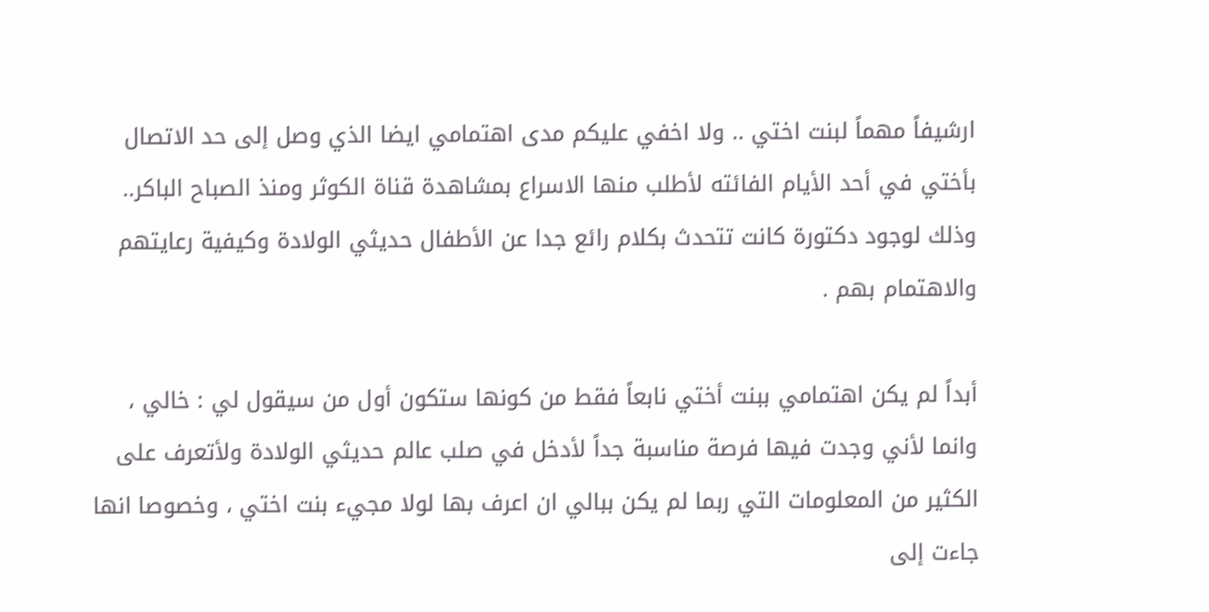ارشيفاً مهماً لبنت اختي .. ولا اخفي عليكم مدى اهتمامي ايضا الذي وصل إلى حد الاتصال بأختي في أحد الأيام الفائته لأطلب منها الاسراع بمشاهدة قناة الكوثر ومنذ الصباح الباكر.. وذلك لوجود دكتورة كانت تتحدث بكلام رائع جدا عن الأطفال حديثي الولادة وكيفية رعايتهم والاهتمام بهم .

أبداً لم يكن اهتمامي ببنت أختي نابعاً فقط من كونها ستكون أول من سيقول لي : خالي ، وانما لأني وجدت فيها فرصة مناسبة جداً لأدخل في صلب عالم حديثي الولادة ولأتعرف على الكثير من المعلومات التي ربما لم يكن ببالي ان اعرف بها لولا مجيء بنت اختي ، وخصوصا انها جاءت إلى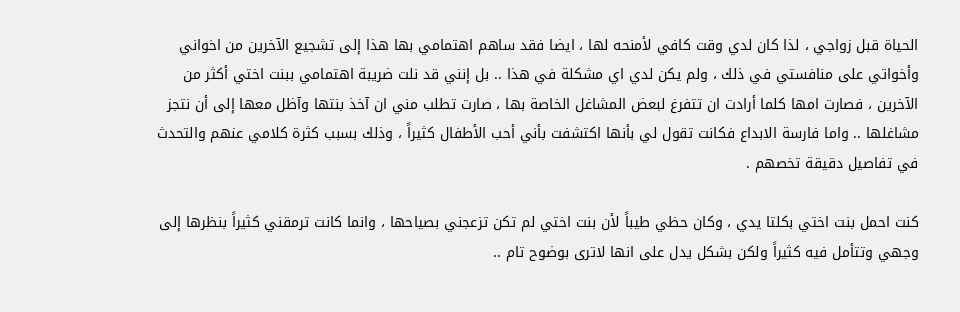الحياة قبل زواجي ، لذا كان لدي وقت كافي لأمنحه لها ، ايضا فقد ساهم اهتمامي بها هذا إلى تشجيع الآخرين من اخواني وأخواتي على منافستي في ذلك ، ولم يكن لدي اي مشكلة في هذا .. بل إنني قد نلت ضريبة اهتمامي ببنت اختي أكثر من الآخرين ، فصارت امها كلما أرادت ان تتفرغ لبعض المشاغل الخاصة بها ، صارت تطلب مني ان آخذ بنتها وآظل معها إلى أن نتجز مشاغلها .. واما فارسة الابداع فكانت تقول لي بأنها اكتشفت بأني أحب الأطفال كثيراً ، وذلك بسبب كثرة كلامي عنهم والتحدث في تفاصيل دقيقة تخصهم .

كنت احمل بنت اختي بكلتا يدي ، وكان حظي طيباً لأن بنت اختي لم تكن تزعجني بصياحها ، وانما كانت ترمقني كثيراً بنظرها إلى وجهي وتتأمل فيه كثيراً ولكن بشكل يدل على انها لاترى بوضوح تام ..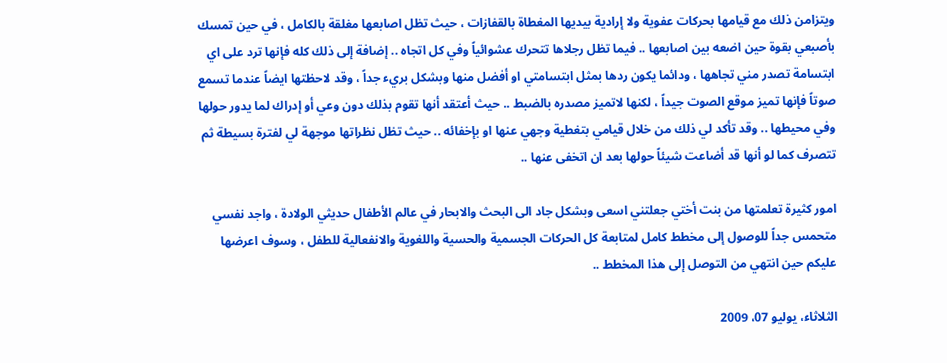ويتزامن ذلك مع قيامها بحركات عفوية ولا إرادية بيديها المغطاة بالقفازات ، حيث تظل اصابعها مغلقة بالكامل ، في حين تمسك بأصبعي بقوة حين اضعه بين اصابعها .. فيما تظل رجلاها تتحرك عشوائياً وفي كل اتجاه .. إضافة إلى ذلك كله فإنها ترد على اي ابتسامة تصدر مني تجاهها ، ودائما يكون ردها بمثل ابتسامتي او أفضل منها وبشكل بريء جداً ، وقد لاحظتها ايضاً عندما تسمع صوتاً فإنها تميز موقع الصوت جيداً ، لكنها لاتميز مصدره بالضبط .. حيث أعتقد أنها تقوم بذلك دون وعي أو إدراك لما يدور حولها وفي محيطها .. وقد تأكد لي ذلك من خلال قيامي بتغطية وجهي عنها او بإخفائه .. حيث تظل نظراتها موجهة لي لفترة بسيطة ثم تتصرف كما لو أنها قد أضاعت شيئاً حولها بعد ان اتخفى عنها ..

امور كثيرة تعلمتها من بنت أختي جعلتني اسعى وبشكل جاد الى البحث والابحار في عالم الأطفال حديثي الولادة ، واجد نفسي متحمس جداً للوصول إلى مخطط كامل لمتابعة كل الحركات الجسمية والحسية واللغوية والانفعالية للطفل ، وسوف اعرضها عليكم حين انتهي من التوصل إلى هذا المخطط ..

الثلاثاء، يوليو 07، 2009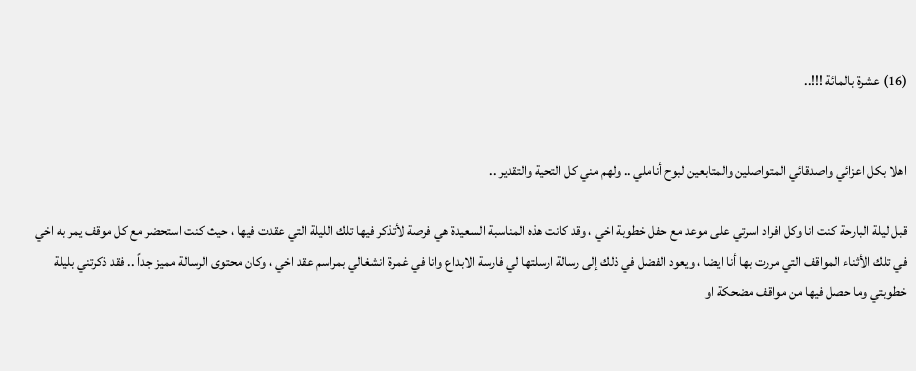(16) عشرة بالمائة !!!..


اهلا بكل اعزائي واصدقائي المتواصلين والمتابعين لبوح أناملي .. ولهم مني كل التحية والتقدير ..

قبل ليلة البارحة كنت انا وكل افراد اسرتي على موعد مع حفل خطوبة اخي ، وقد كانت هذه المناسبة السعيدة هي فرصة لأتذكر فيها تلك الليلة التي عقدت فيها ، حيث كنت استحضر مع كل موقف يمر به اخي في تلك الأثناء المواقف التي مررت بها أنا ايضا ، ويعود الفضل في ذلك إلى رسالة ارسلتها لي فارسة الابداع وانا في غمرة انشغالي بمراسم عقد اخي ، وكان محتوى الرسالة مميز جداً .. فقد ذكرتني بليلة خطوبتي وما حصل فيها من مواقف مضحكة او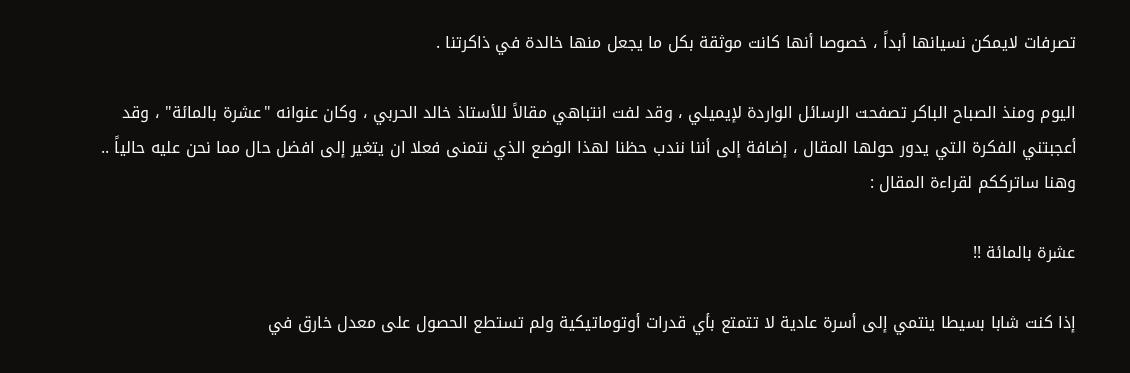تصرفات لايمكن نسيانها أبداً ، خصوصا أنها كانت موثقة بكل ما يجعل منها خالدة في ذاكرتنا .

اليوم ومنذ الصباح الباكر تصفحت الرسائل الواردة لإيميلي ، وقد لفت انتباهي مقالاً للأستاذ خالد الحربي ، وكان عنوانه "عشرة بالمائة" ، وقد أعجبتني الفكرة التي يدور حولها المقال ، إضافة إلى أننا نندب حظنا لهذا الوضع الذي نتمنى فعلا ان يتغير إلى افضل حال مما نحن عليه حالياً .. وهنا ساترككم لقراءة المقال :

عشرة بالمائة !!

إذا كنت شابا بسيطا ينتمي إلى أسرة عادية لا تتمتع بأي قدرات أوتوماتيكية ولم تستطع الحصول على معدل خارق في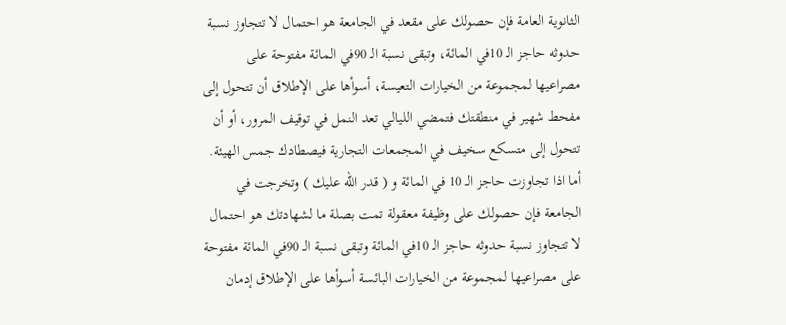الثانوية العامة فإن حصولك على مقعد في الجامعة هو احتمال لا تتجاوز نسبة حدوثه حاجز الـ 10في المائة، وتبقى نسبة الـ 90في المائة مفتوحة على مصراعيها لمجموعة من الخيارات التعيسة، أسوأها على الإطلاق أن تتحول إلى مفحط شهير في منطقتك فتمضي الليالي تعد النمل في توقيف المرور، أو أن تتحول إلى متسكع سخيف في المجمعات التجارية فيصطادك جمس الهيئة. أما اذا تجاوزت حاجز الـ 10 في المائة و ( قدر الله عليك ) وتخرجت في الجامعة فإن حصولك على وظيفة معقولة تمت بصلة ما لشهادتك هو احتمال لا تتجاوز نسبة حدوثه حاجز الـ 10في المائة وتبقى نسبة الـ 90في المائة مفتوحة على مصراعيها لمجموعة من الخيارات البائسة أسوأها على الإطلاق إدمان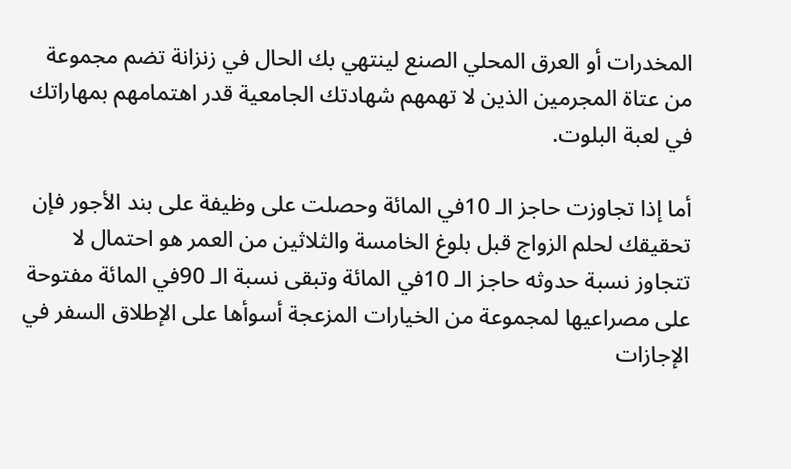المخدرات أو العرق المحلي الصنع لينتهي بك الحال في زنزانة تضم مجموعة من عتاة المجرمين الذين لا تهمهم شهادتك الجامعية قدر اهتمامهم بمهاراتك في لعبة البلوت.

أما إذا تجاوزت حاجز الـ 10في المائة وحصلت على وظيفة على بند الأجور فإن تحقيقك لحلم الزواج قبل بلوغ الخامسة والثلاثين من العمر هو احتمال لا تتجاوز نسبة حدوثه حاجز الـ 10في المائة وتبقى نسبة الـ 90في المائة مفتوحة على مصراعيها لمجموعة من الخيارات المزعجة أسوأها على الإطلاق السفر في الإجازات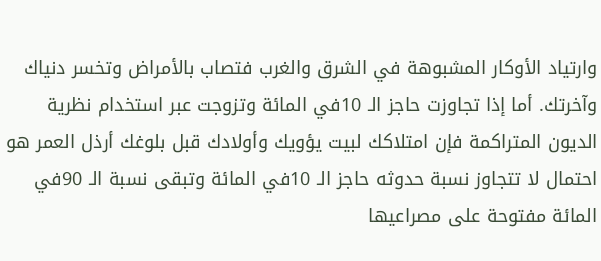وارتياد الأوكار المشبوهة في الشرق والغرب فتصاب بالأمراض وتخسر دنياك وآخرتك. أما إذا تجاوزت حاجز الـ 10في المائة وتزوجت عبر استخدام نظرية الديون المتراكمة فإن امتلاكك لبيت يؤويك وأولادك قبل بلوغك أرذل العمر هو احتمال لا تتجاوز نسبة حدوثه حاجز الـ 10في المائة وتبقى نسبة الـ 90في المائة مفتوحة على مصراعيها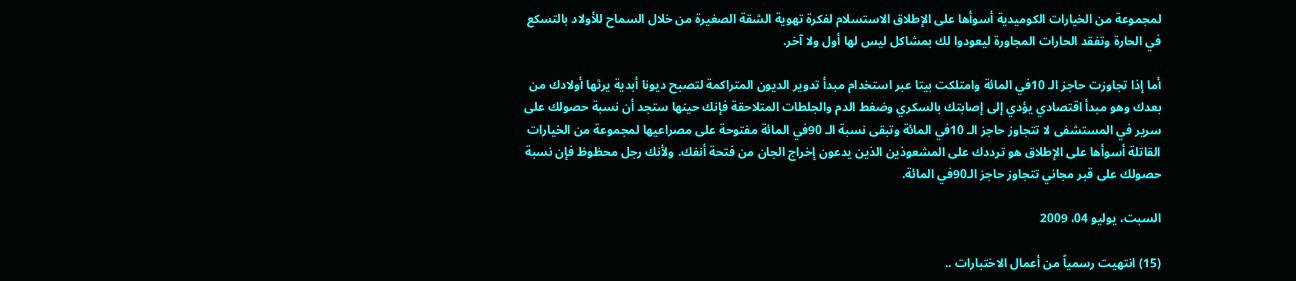لمجموعة من الخيارات الكوميدية أسوأها على الإطلاق الاستسلام لفكرة تهوية الشقة الصغيرة من خلال السماح للأولاد بالتسكع في الحارة وتفقد الحارات المجاورة ليعودوا لك بمشاكل ليس لها أول ولا آخر.

أما إذا تجاوزت حاجز الـ 10في المائة وامتلكت بيتا عبر استخدام مبدأ تدوير الديون المتراكمة لتصبح ديونا أبدية يرثها أولادك من بعدك وهو مبدأ اقتصادي يؤدي إلى إصابتك بالسكري وضغط الدم والجلطات المتلاحقة فإنك حينها ستجد أن نسبة حصولك على سرير في المستشفى لا تتجاوز حاجز الـ 10في المائة وتبقى نسبة الـ 90في المائة مفتوحة على مصراعيها لمجموعة من الخيارات القاتلة أسوأها على الإطلاق هو ترددك على المشعوذين الذين يدعون إخراج الجان من فتحة أنفك. ولأنك رجل محظوظ فإن نسبة حصولك على قبر مجاني تتجاوز حاجز الـ90في المائة.

السبت، يوليو 04، 2009

(15) انتهيت رسمياً من أعمال الاختبارات ..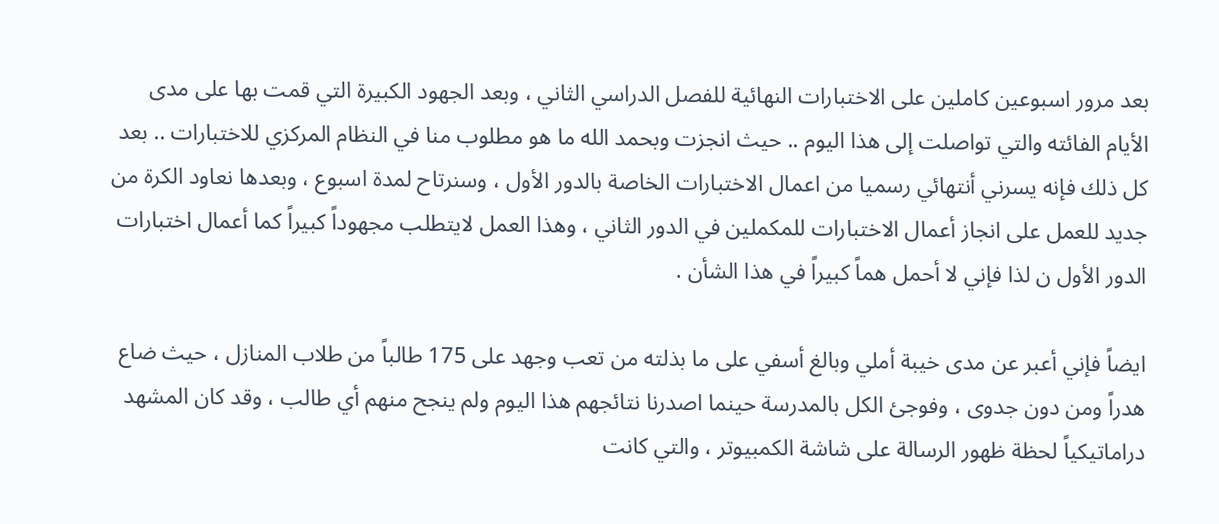بعد مرور اسبوعين كاملين على الاختبارات النهائية للفصل الدراسي الثاني ، وبعد الجهود الكبيرة التي قمت بها على مدى الأيام الفائته والتي تواصلت إلى هذا اليوم .. حيث انجزت وبحمد الله ما هو مطلوب منا في النظام المركزي للاختبارات .. بعد كل ذلك فإنه يسرني أنتهائي رسميا من اعمال الاختبارات الخاصة بالدور الأول ، وسنرتاح لمدة اسبوع ، وبعدها نعاود الكرة من جديد للعمل على انجاز أعمال الاختبارات للمكملين في الدور الثاني ، وهذا العمل لايتطلب مجهوداً كبيراً كما أعمال اختبارات الدور الأول ن لذا فإني لا أحمل هماً كبيراً في هذا الشأن .

ايضاً فإني أعبر عن مدى خيبة أملي وبالغ أسفي على ما بذلته من تعب وجهد على 175 طالباً من طلاب المنازل ، حيث ضاع هدراً ومن دون جدوى ، وفوجئ الكل بالمدرسة حينما اصدرنا نتائجهم هذا اليوم ولم ينجح منهم أي طالب ، وقد كان المشهد دراماتيكياً لحظة ظهور الرسالة على شاشة الكمبيوتر ، والتي كانت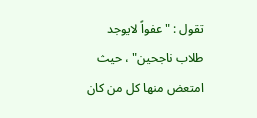تقول : "عفواً لايوجد طلاب ناجحين" ، حيث امتعض منها كل من كان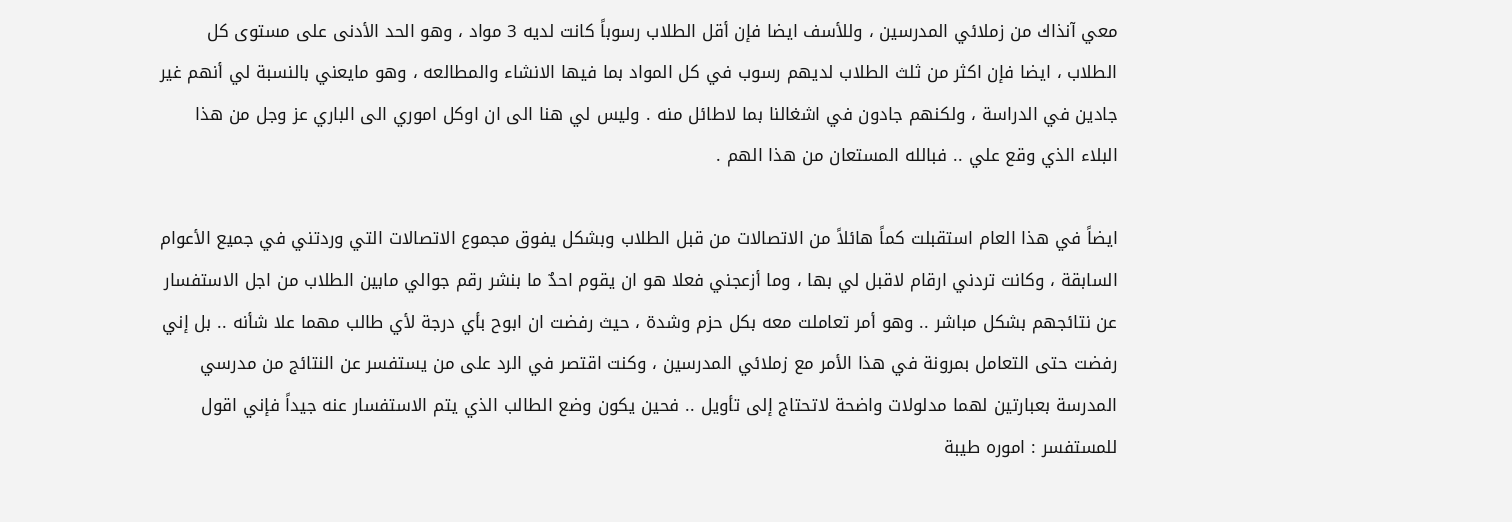معي آنذاك من زملائي المدرسين ، وللأسف ايضا فإن أقل الطلاب رسوباً كانت لديه 3 مواد ، وهو الحد الأدنى على مستوى كل الطلاب ، ايضا فإن اكثر من ثلث الطلاب لديهم رسوب في كل المواد بما فيها الانشاء والمطالعه ، وهو مايعني بالنسبة لي أنهم غير جادين في الدراسة ، ولكنهم جادون في اشغالنا بما لاطائل منه . وليس لي هنا الى ان اوكل اموري الى الباري عز وجل من هذا البلاء الذي وقع علي .. فبالله المستعان من هذا الهم .

ايضاً في هذا العام استقبلت كماً هائلاً من الاتصالات من قبل الطلاب وبشكل يفوق مجموع الاتصالات التي وردتني في جميع الأعوام السابقة ، وكانت تردني ارقام لاقبل لي بها ، وما أزعجني فعلا هو ان يقوم احدٌ ما بنشر رقم جوالي مابين الطلاب من اجل الاستفسار عن نتائجهم بشكل مباشر .. وهو أمر تعاملت معه بكل حزم وشدة ، حيث رفضت ان ابوح بأي درجة لأي طالب مهما علا شأنه .. بل إني رفضت حتى التعامل بمرونة في هذا الأمر مع زملائي المدرسين ، وكنت اقتصر في الرد على من يستفسر عن النتائج من مدرسي المدرسة بعبارتين لهما مدلولات واضحة لاتحتاج إلى تأويل .. فحين يكون وضع الطالب الذي يتم الاستفسار عنه جيداً فإني اقول للمستفسر : اموره طيبة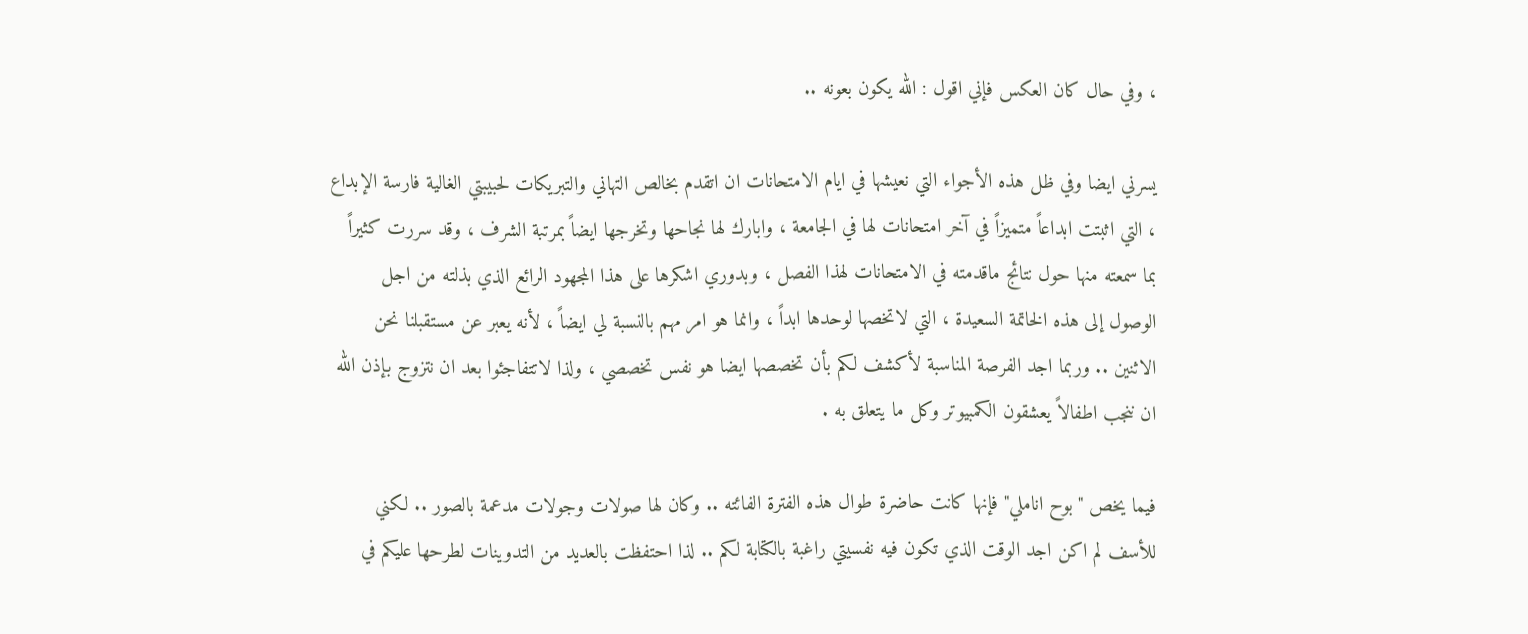، وفي حال كان العكس فإني اقول : الله يكون بعونه ..

يسرني ايضا وفي ظل هذه الأجواء التي نعيشها في ايام الامتحانات ان اتقدم بخالص التهاني والتبريكات لحبيبتي الغالية فارسة الإبداع ، التي اثبتت ابداعاً متميزاً في آخر امتحانات لها في الجامعة ، وابارك لها نجاحها وتخرجها ايضاً بمرتبة الشرف ، وقد سررت كثيراً بما سمعته منها حول نتائج ماقدمته في الامتحانات لهذا الفصل ، وبدوري اشكرها على هذا المجهود الرائع الذي بذلته من اجل الوصول إلى هذه الخاتمة السعيدة ، التي لاتخصها لوحدها ابداً ، وانما هو امر مهم بالنسبة لي ايضاً ، لأنه يعبر عن مستقبلنا نحن الاثنين .. وربما اجد الفرصة المناسبة لأكشف لكم بأن تخصصها ايضا هو نفس تخصصي ، ولذا لاتتفاجئوا بعد ان نتزوج بإذن الله ان ننجب اطفالاً يعشقون الكمبيوتر وكل ما يتعلق به .

فيما يخص "بوح اناملي" فإنها كانت حاضرة طوال هذه الفترة الفائته .. وكان لها صولات وجولات مدعمة بالصور .. لكني للأسف لم اكن اجد الوقت الذي تكون فيه نفسيتي راغبة بالكتابة لكم .. لذا احتفظت بالعديد من التدوينات لطرحها عليكم في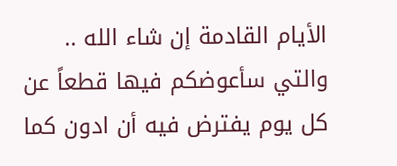الأيام القادمة إن شاء الله .. والتي سأعوضكم فيها قطعاً عن كل يوم يفترض فيه أن ادون كما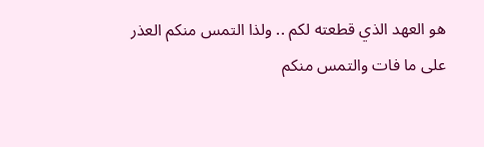هو العهد الذي قطعته لكم .. ولذا التمس منكم العذر على ما فات والتمس منكم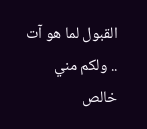القبول لما هو آت .. ولكم مني خالص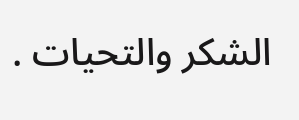الشكر والتحيات .